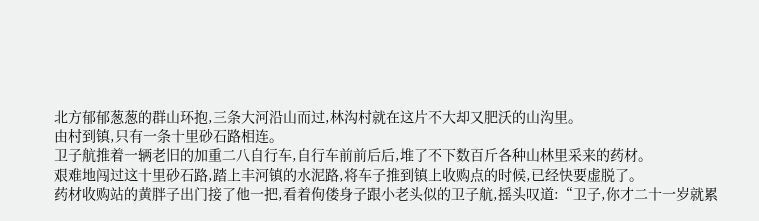北方郁郁葱葱的群山环抱,三条大河沿山而过,林沟村就在这片不大却又肥沃的山沟里。
由村到镇,只有一条十里砂石路相连。
卫子航推着一辆老旧的加重二八自行车,自行车前前后后,堆了不下数百斤各种山林里采来的药材。
艰难地闯过这十里砂石路,踏上丰河镇的水泥路,将车子推到镇上收购点的时候,已经快要虚脱了。
药材收购站的黄胖子出门接了他一把,看着佝偻身子跟小老头似的卫子航,摇头叹道:“卫子,你才二十一岁就累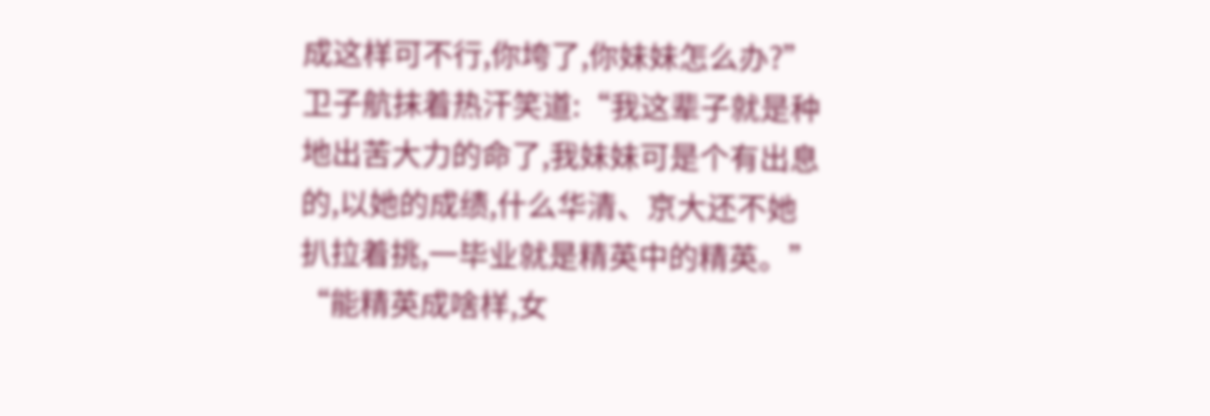成这样可不行,你垮了,你妹妹怎么办?”
卫子航抹着热汗笑道:“我这辈子就是种地出苦大力的命了,我妹妹可是个有出息的,以她的成绩,什么华清、京大还不她扒拉着挑,一毕业就是精英中的精英。”
“能精英成啥样,女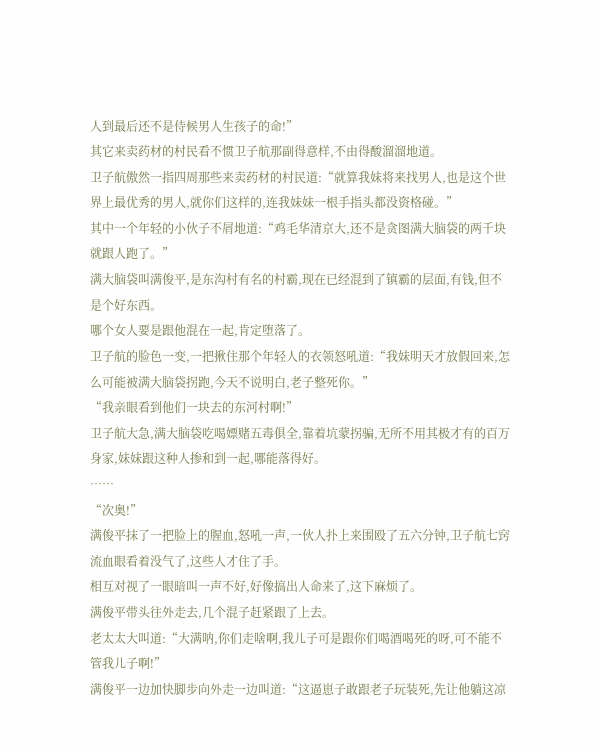人到最后还不是侍候男人生孩子的命!”
其它来卖药材的村民看不惯卫子航那副得意样,不由得酸溜溜地道。
卫子航傲然一指四周那些来卖药材的村民道:“就算我妹将来找男人,也是这个世界上最优秀的男人,就你们这样的,连我妹妹一根手指头都没资格碰。”
其中一个年轻的小伙子不屑地道:“鸡毛华清京大,还不是贪图满大脑袋的两千块就跟人跑了。”
满大脑袋叫满俊平,是东沟村有名的村霸,现在已经混到了镇霸的层面,有钱,但不是个好东西。
哪个女人要是跟他混在一起,肯定堕落了。
卫子航的脸色一变,一把揪住那个年轻人的衣领怒吼道:“我妹明天才放假回来,怎么可能被满大脑袋拐跑,今天不说明白,老子整死你。”
“我亲眼看到他们一块去的东河村啊!”
卫子航大急,满大脑袋吃喝嫖赌五毒俱全,靠着坑蒙拐骗,无所不用其极才有的百万身家,妹妹跟这种人掺和到一起,哪能落得好。
……
“次奥!”
满俊平抹了一把脸上的腥血,怒吼一声,一伙人扑上来围殴了五六分钟,卫子航七窍流血眼看着没气了,这些人才住了手。
相互对视了一眼暗叫一声不好,好像搞出人命来了,这下麻烦了。
满俊平带头往外走去,几个混子赶紧跟了上去。
老太太大叫道:“大满呐,你们走啥啊,我儿子可是跟你们喝酒喝死的呀,可不能不管我儿子啊!”
满俊平一边加快脚步向外走一边叫道:“这逼崽子敢跟老子玩装死,先让他躺这凉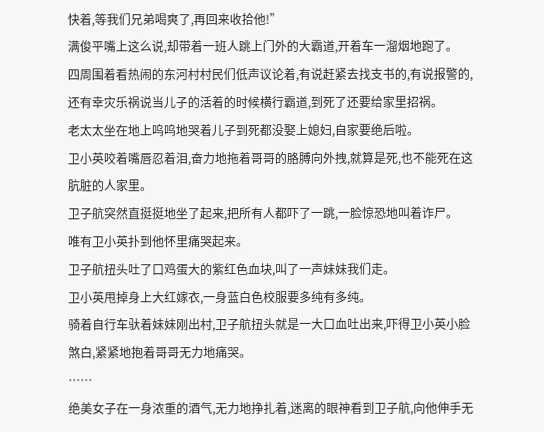快着,等我们兄弟喝爽了,再回来收拾他!”
满俊平嘴上这么说,却带着一班人跳上门外的大霸道,开着车一溜烟地跑了。
四周围着看热闹的东河村村民们低声议论着,有说赶紧去找支书的,有说报警的,还有幸灾乐祸说当儿子的活着的时候横行霸道,到死了还要给家里招祸。
老太太坐在地上呜呜地哭着儿子到死都没娶上媳妇,自家要绝后啦。
卫小英咬着嘴唇忍着泪,奋力地拖着哥哥的胳膊向外拽,就算是死,也不能死在这肮脏的人家里。
卫子航突然直挺挺地坐了起来,把所有人都吓了一跳,一脸惊恐地叫着诈尸。
唯有卫小英扑到他怀里痛哭起来。
卫子航扭头吐了口鸡蛋大的紫红色血块,叫了一声妹妹我们走。
卫小英甩掉身上大红嫁衣,一身蓝白色校服要多纯有多纯。
骑着自行车驮着妹妹刚出村,卫子航扭头就是一大口血吐出来,吓得卫小英小脸煞白,紧紧地抱着哥哥无力地痛哭。
……
绝美女子在一身浓重的酒气,无力地挣扎着,迷离的眼神看到卫子航,向他伸手无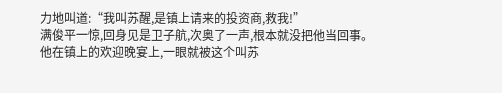力地叫道:“我叫苏醒,是镇上请来的投资商,救我!”
满俊平一惊,回身见是卫子航,次奥了一声,根本就没把他当回事。
他在镇上的欢迎晚宴上,一眼就被这个叫苏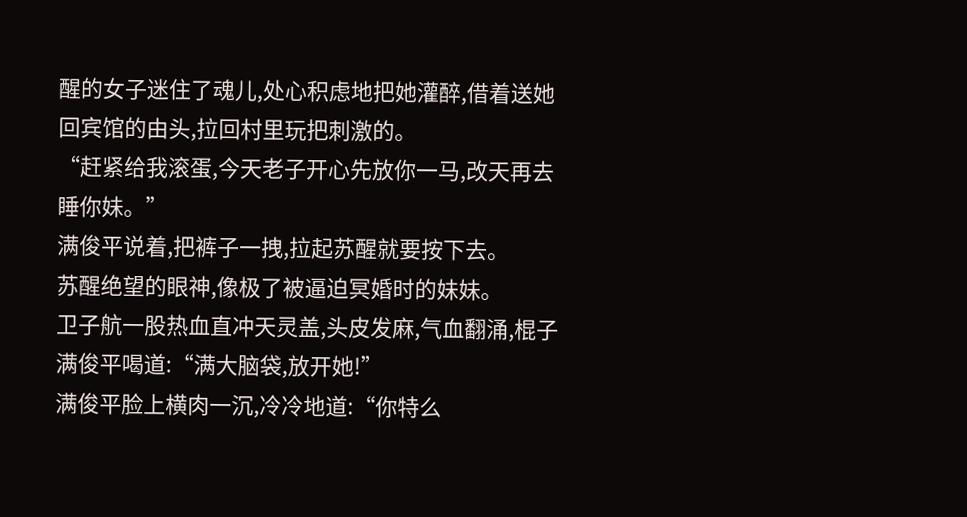醒的女子迷住了魂儿,处心积虑地把她灌醉,借着送她回宾馆的由头,拉回村里玩把刺激的。
“赶紧给我滚蛋,今天老子开心先放你一马,改天再去睡你妹。”
满俊平说着,把裤子一拽,拉起苏醒就要按下去。
苏醒绝望的眼神,像极了被逼迫冥婚时的妹妹。
卫子航一股热血直冲天灵盖,头皮发麻,气血翻涌,棍子满俊平喝道:“满大脑袋,放开她!”
满俊平脸上横肉一沉,冷冷地道:“你特么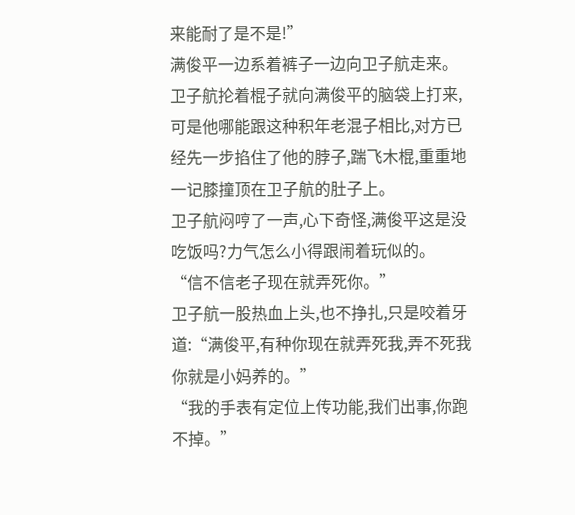来能耐了是不是!”
满俊平一边系着裤子一边向卫子航走来。
卫子航抡着棍子就向满俊平的脑袋上打来,可是他哪能跟这种积年老混子相比,对方已经先一步掐住了他的脖子,踹飞木棍,重重地一记膝撞顶在卫子航的肚子上。
卫子航闷哼了一声,心下奇怪,满俊平这是没吃饭吗?力气怎么小得跟闹着玩似的。
“信不信老子现在就弄死你。”
卫子航一股热血上头,也不挣扎,只是咬着牙道:“满俊平,有种你现在就弄死我,弄不死我你就是小妈养的。”
“我的手表有定位上传功能,我们出事,你跑不掉。”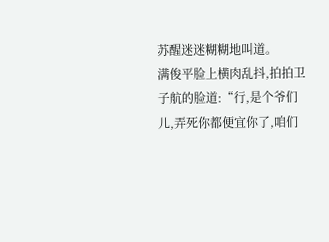苏醒迷迷糊糊地叫道。
满俊平脸上横肉乱抖,拍拍卫子航的脸道:“行,是个爷们儿,弄死你都便宜你了,咱们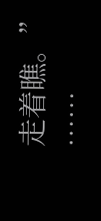走着瞧。”
……